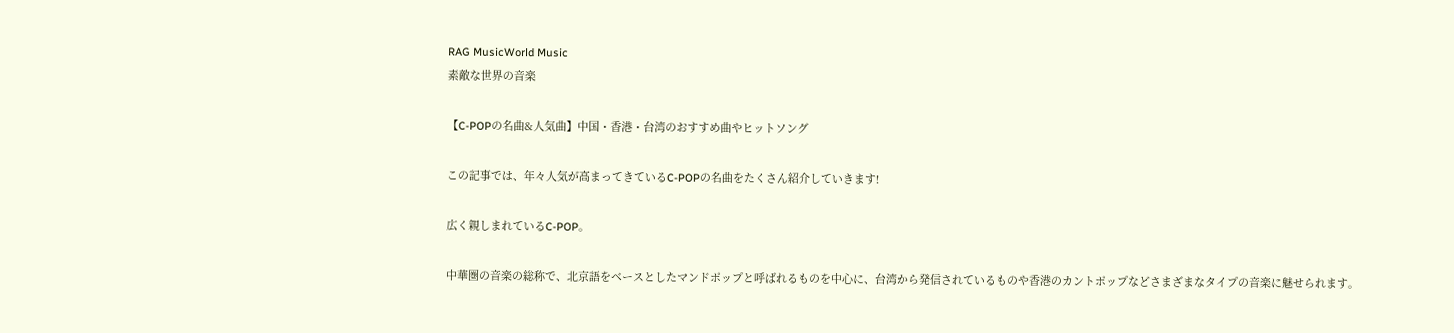RAG MusicWorld Music
素敵な世界の音楽

【C-POPの名曲&人気曲】中国・香港・台湾のおすすめ曲やヒットソング

この記事では、年々人気が高まってきているC-POPの名曲をたくさん紹介していきます!

広く親しまれているC-POP。

中華圏の音楽の総称で、北京語をベースとしたマンドポップと呼ばれるものを中心に、台湾から発信されているものや香港のカントポップなどさまざまなタイプの音楽に魅せられます。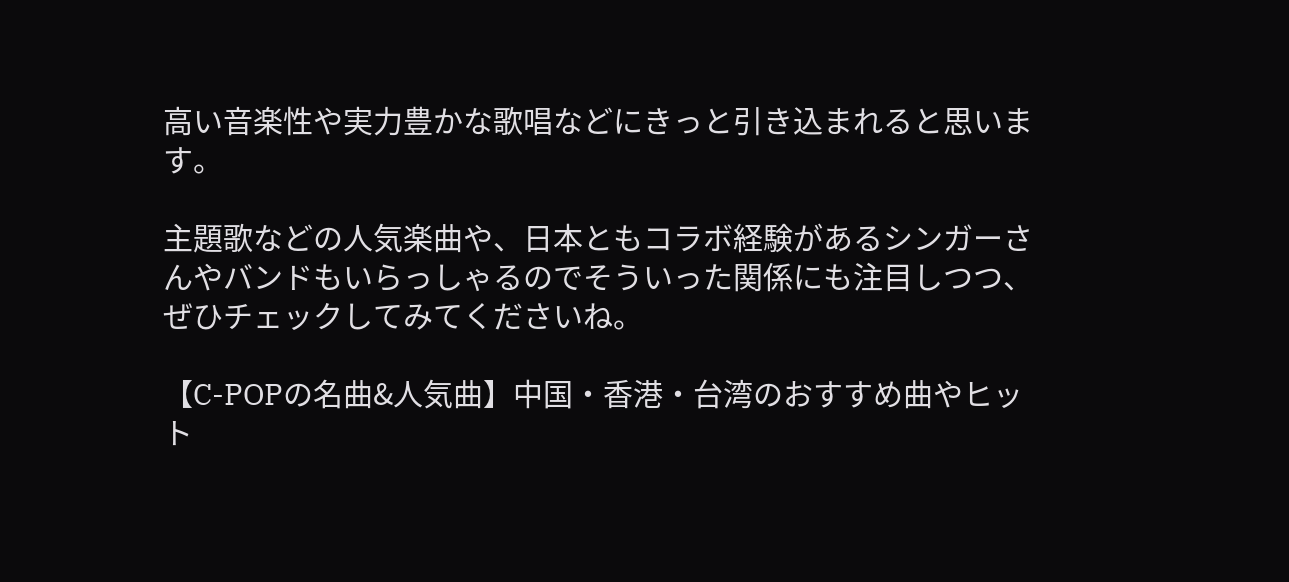高い音楽性や実力豊かな歌唱などにきっと引き込まれると思います。

主題歌などの人気楽曲や、日本ともコラボ経験があるシンガーさんやバンドもいらっしゃるのでそういった関係にも注目しつつ、ぜひチェックしてみてくださいね。

【C-POPの名曲&人気曲】中国・香港・台湾のおすすめ曲やヒット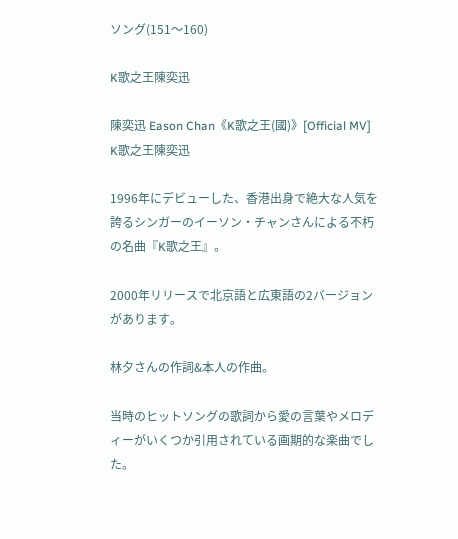ソング(151〜160)

K歌之王陳奕迅

陳奕迅 Eason Chan《K歌之王(國)》[Official MV]
K歌之王陳奕迅

1996年にデビューした、香港出身で絶大な人気を誇るシンガーのイーソン・チャンさんによる不朽の名曲『K歌之王』。

2000年リリースで北京語と広東語の2バージョンがあります。

林夕さんの作詞&本人の作曲。

当時のヒットソングの歌詞から愛の言葉やメロディーがいくつか引用されている画期的な楽曲でした。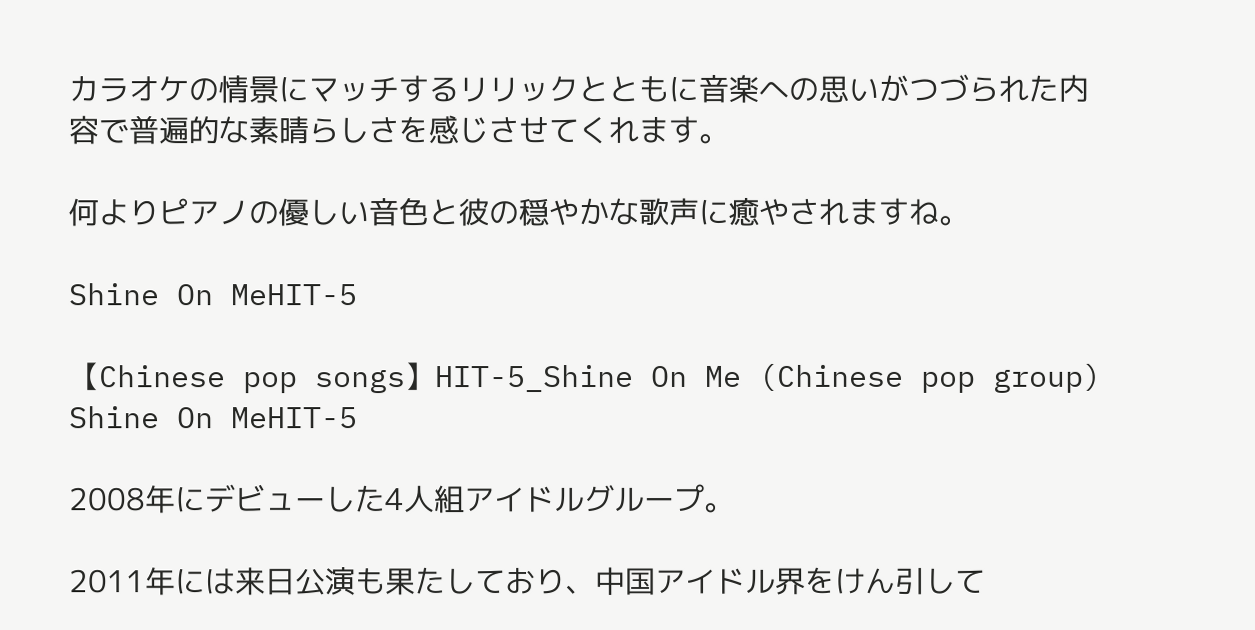カラオケの情景にマッチするリリックとともに音楽への思いがつづられた内容で普遍的な素晴らしさを感じさせてくれます。

何よりピアノの優しい音色と彼の穏やかな歌声に癒やされますね。

Shine On MeHIT-5

【Chinese pop songs】HIT-5_Shine On Me (Chinese pop group)
Shine On MeHIT-5

2008年にデビューした4人組アイドルグループ。

2011年には来日公演も果たしており、中国アイドル界をけん引して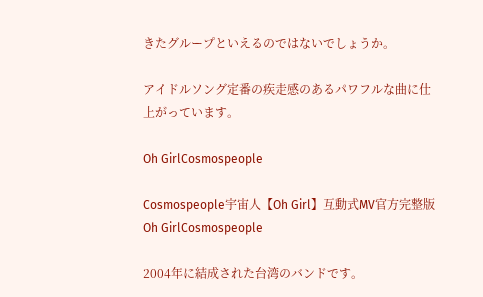きたグループといえるのではないでしょうか。

アイドルソング定番の疾走感のあるパワフルな曲に仕上がっています。

Oh GirlCosmospeople

Cosmospeople宇宙人【Oh Girl】互動式MV官方完整版
Oh GirlCosmospeople

2004年に結成された台湾のバンドです。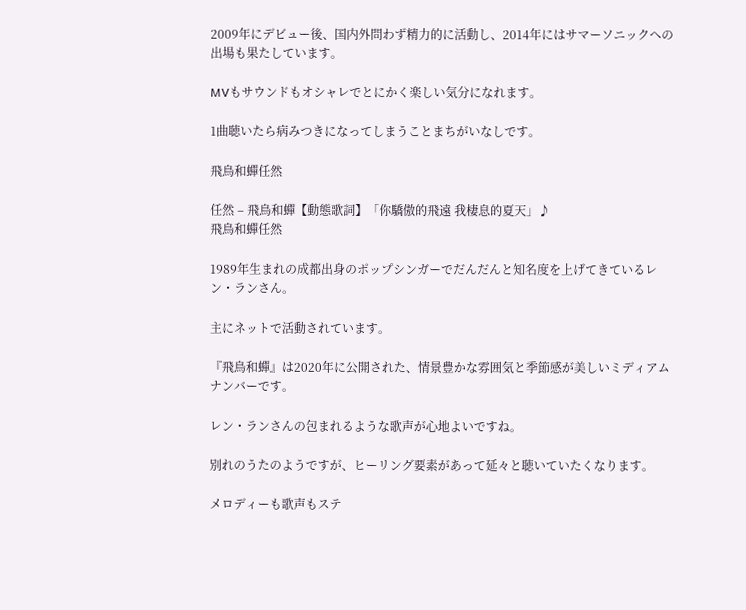2009年にデビュー後、国内外問わず精力的に活動し、2014年にはサマーソニックへの出場も果たしています。

MVもサウンドもオシャレでとにかく楽しい気分になれます。

1曲聴いたら病みつきになってしまうことまちがいなしです。

飛鳥和蟬任然

任然 – 飛鳥和蟬【動態歌詞】「你驕傲的飛遠 我棲息的夏天」♪
飛鳥和蟬任然

1989年生まれの成都出身のポップシンガーでだんだんと知名度を上げてきているレン・ランさん。

主にネットで活動されています。

『飛鳥和蟬』は2020年に公開された、情景豊かな雰囲気と季節感が美しいミディアムナンバーです。

レン・ランさんの包まれるような歌声が心地よいですね。

別れのうたのようですが、ヒーリング要素があって延々と聴いていたくなります。

メロディーも歌声もステ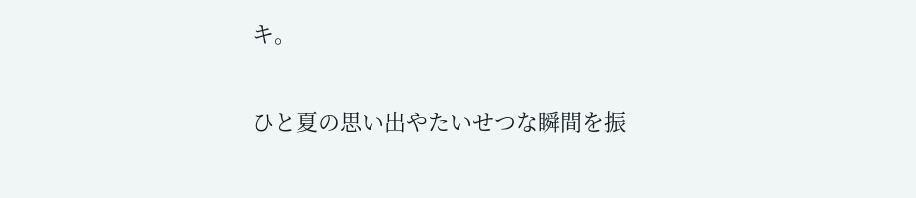キ。

ひと夏の思い出やたいせつな瞬間を振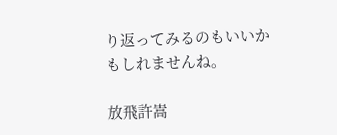り返ってみるのもいいかもしれませんね。

放飛許嵩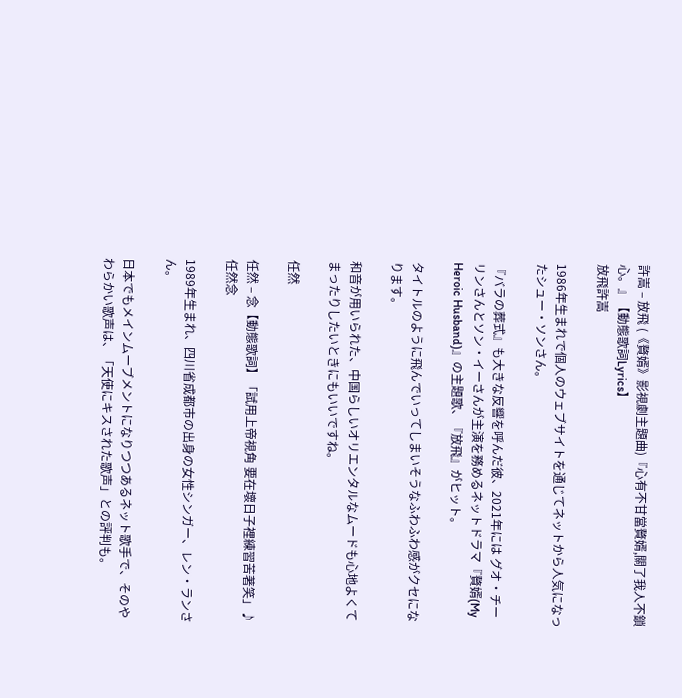許嵩 – 放飛 (《贅婿》影視劇主題曲)『心有不甘當贅婿,關了我人不鎖心。』【動態歌詞Lyrics】
放飛許嵩

1986年生まれで個人のウェブサイトを通じてネットから人気になったシュー・ソンさん。

『バラの葬式』も大きな反響を呼んだ彼、2021年には グオ・チーリンさんとソン・イーさんが主演を務めるネットドラマ『贅婿(My Heroic Husband)』の主題歌、『放飛』がヒット。

タイトルのように飛んでいってしまいそうなふわふわ感がクセになります。

和音が用いられた、中国らしいオリエンタルなムードも心地よくてまったりしたいときにもいいですね。

任然

任然 – 念【動態歌詞】「試用上帝視角 要在壞日子裡練習苦著笑」♪
任然念

1989年生まれ、四川省成都市の出身の女性シンガー、レン・ランさん。

日本でもメインムーブメントになりつつあるネット歌手で、そのやわらかい歌声は、「天使にキスされた歌声」との評判も。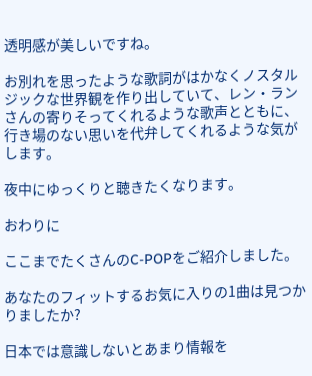透明感が美しいですね。

お別れを思ったような歌詞がはかなくノスタルジックな世界観を作り出していて、レン・ランさんの寄りそってくれるような歌声とともに、行き場のない思いを代弁してくれるような気がします。

夜中にゆっくりと聴きたくなります。

おわりに

ここまでたくさんのC-POPをご紹介しました。

あなたのフィットするお気に入りの1曲は見つかりましたか?

日本では意識しないとあまり情報を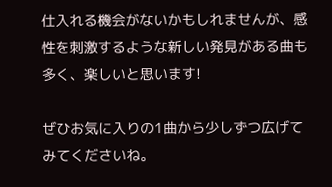仕入れる機会がないかもしれませんが、感性を刺激するような新しい発見がある曲も多く、楽しいと思います!

ぜひお気に入りの1曲から少しずつ広げてみてくださいね。